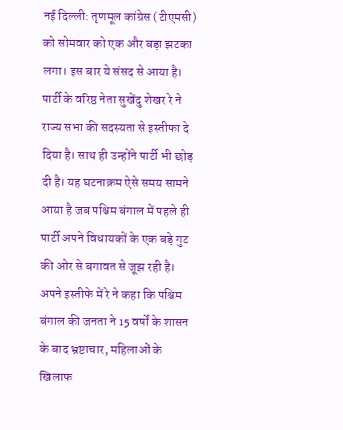नई दिल्ली: तृणमूल कांग्रेस (टीएमसी) को सोमवार को एक और बड़ा झटका लगा। इस बार ये संसद से आया है। पार्टी के वरिष्ठ नेता सुखेंदु शेखर रे ने राज्य सभा की सदस्यता से इस्तीफा दे दिया है। साथ ही उन्होंने पार्टी भी छोड़ दी है। यह घटनाक्रम ऐसे समय सामने आया है जब पश्चिम बंगाल में पहले ही पार्टी अपने विधायकों के एक बड़े गुट की ओर से बगावत से जूझ रही है।
अपने इस्तीफे में रे ने कहा कि पश्चिम बंगाल की जनता ने 15 वर्षों के शासन के बाद भ्रष्टाचार, महिलाओं के खिलाफ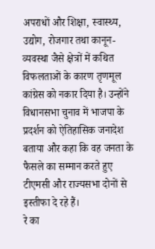अपराधों और शिक्षा, स्वास्थ्य, उद्योग, रोजगार तथा कानून-व्यवस्था जैसे क्षेत्रों में कथित विफलताओं के कारण तृणमूल कांग्रेस को नकार दिया है। उन्होंने विधानसभा चुनाव में भाजपा के प्रदर्शन को ऐतिहासिक जनादेश बताया और कहा कि वह जनता के फैसले का सम्मान करते हुए टीएमसी और राज्यसभा दोनों से इस्तीफा दे रहे हैं।
रे का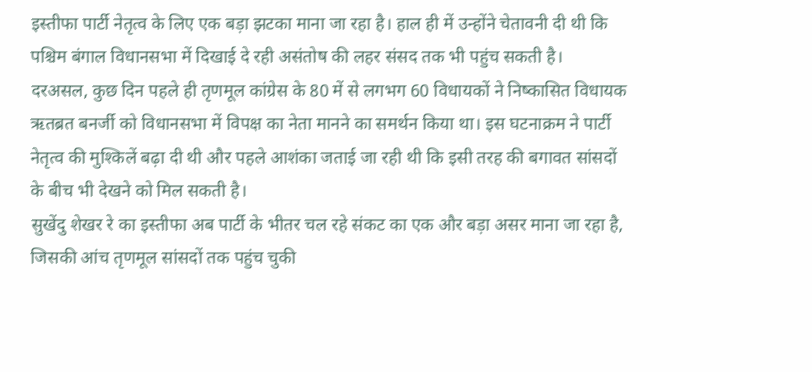इस्तीफा पार्टी नेतृत्व के लिए एक बड़ा झटका माना जा रहा है। हाल ही में उन्होंने चेतावनी दी थी कि पश्चिम बंगाल विधानसभा में दिखाई दे रही असंतोष की लहर संसद तक भी पहुंच सकती है।
दरअसल, कुछ दिन पहले ही तृणमूल कांग्रेस के 80 में से लगभग 60 विधायकों ने निष्कासित विधायक ऋतब्रत बनर्जी को विधानसभा में विपक्ष का नेता मानने का समर्थन किया था। इस घटनाक्रम ने पार्टी नेतृत्व की मुश्किलें बढ़ा दी थी और पहले आशंका जताई जा रही थी कि इसी तरह की बगावत सांसदों के बीच भी देखने को मिल सकती है।
सुखेंदु शेखर रे का इस्तीफा अब पार्टी के भीतर चल रहे संकट का एक और बड़ा असर माना जा रहा है, जिसकी आंच तृणमूल सांसदों तक पहुंच चुकी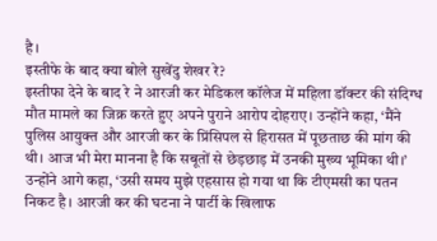है।
इस्तीफे के बाद क्या बोले सुखेंदु शेखर रे?
इस्तीफा देने के बाद रे ने आरजी कर मेडिकल कॉलेज में महिला डॉक्टर की संदिग्ध मौत मामले का जिक्र करते हुए अपने पुराने आरोप दोहराए। उन्होंने कहा, ‘मैंने पुलिस आयुक्त और आरजी कर के प्रिंसिपल से हिरासत में पूछताछ की मांग की थी। आज भी मेरा मानना है कि सबूतों से छेड़छाड़ में उनकी मुख्य भूमिका थी।’
उन्होंने आगे कहा, ‘उसी समय मुझे एहसास हो गया था कि टीएमसी का पतन निकट है। आरजी कर की घटना ने पार्टी के खिलाफ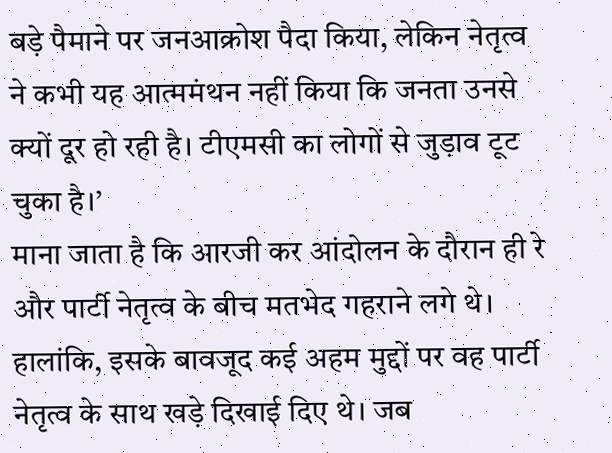बड़े पैमाने पर जनआक्रोश पैदा किया, लेकिन नेतृत्व ने कभी यह आत्ममंथन नहीं किया कि जनता उनसे क्यों दूर हो रही है। टीएमसी का लोगों से जुड़ाव टूट चुका है।’
माना जाता है कि आरजी कर आंदोलन के दौरान ही रे और पार्टी नेतृत्व के बीच मतभेद गहराने लगे थे। हालांकि, इसके बावजूद कई अहम मुद्दों पर वह पार्टी नेतृत्व के साथ खड़े दिखाई दिए थे। जब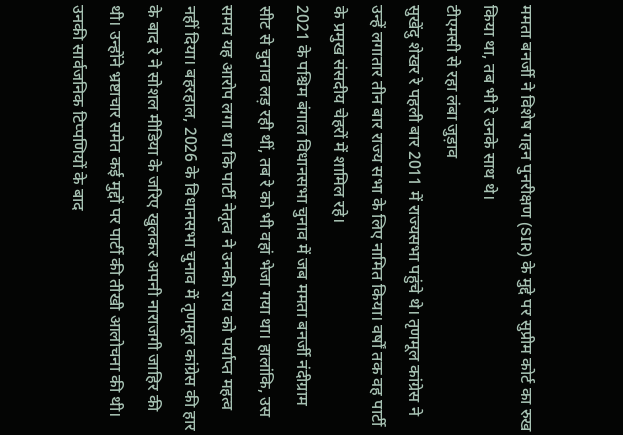ममता बनर्जी ने विशेष गहन पुनरीक्षण (SIR) के मुद्दे पर सुप्रीम कोर्ट का रुख किया था, तब भी रे उनके साथ थे।
टीएमसी से रहा लंबा जुड़ाव
सुखेंदु शेखर रे पहली बार 2011 में राज्यसभा पहुंचे थे। तृणमूल कांग्रेस ने उन्हें लगातार तीन बार राज्य सभा के लिए नामित किया। वर्षों तक वह पार्टी के प्रमुख संसदीय चेहरों में शामिल रहे।
2021 के पश्चिम बंगाल विधानसभा चुनाव में जब ममता बनर्जी नंदीग्राम सीट से चुनाव लड़ रही थीं, तब रे को भी वहां भेजा गया था। हालांकि, उस समय यह आरोप लगा था कि पार्टी नेतृत्व ने उनकी राय को पर्याप्त महत्व नहीं दिया। बहरहाल, 2026 के विधानसभा चुनाव में तृणमूल कांग्रेस की हार के बाद रे ने सोशल मीडिया के जरिए खुलकर अपनी नाराजगी जाहिर की थी। उन्होंने भ्रष्टाचार समेत कई मुद्दों पर पार्टी की तीखी आलोचना की थी।
उनकी सार्वजनिक टिप्पणियों के बाद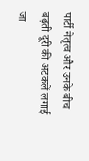पार्टी नेतृत्व और उनके बीच बढ़ती दूरी की अटकलें लगाई जा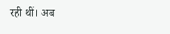रही थीं। अब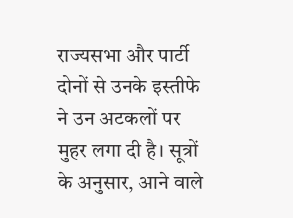राज्यसभा और पार्टी दोनों से उनके इस्तीफे ने उन अटकलों पर मुहर लगा दी है। सूत्रों के अनुसार, आने वाले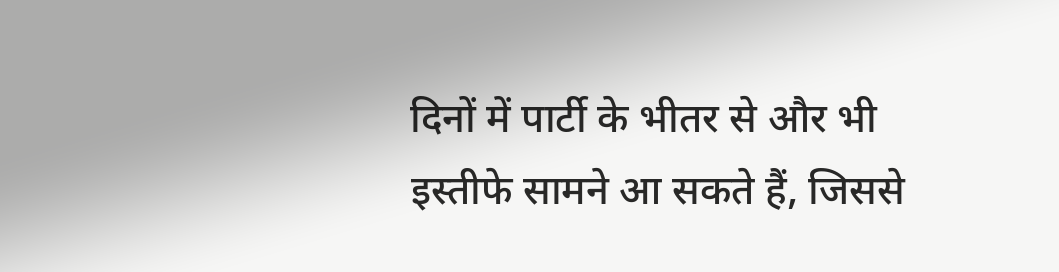दिनों में पार्टी के भीतर से और भी इस्तीफे सामने आ सकते हैं, जिससे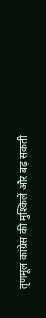तृणमूल कांग्रेस की मुश्किलें और बढ़ सकती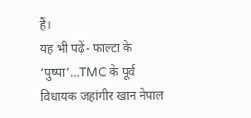हैं।
यह भी पढ़ें- फाल्टा के ‘पुष्पा’…TMC के पूर्व विधायक जहांगीर खान नेपाल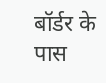बॉर्डर के पास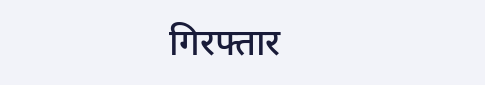गिरफ्तार